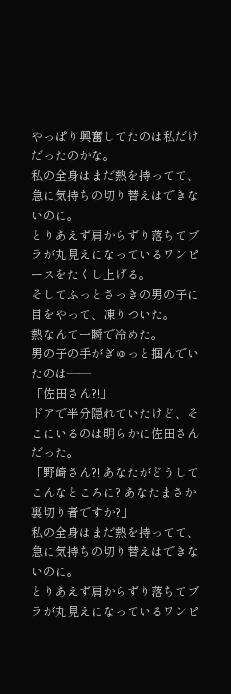やっぱり興奮してたのは私だけだったのかな。
私の全身はまだ熱を持ってて、急に気持ちの切り替えはできないのに。
とりあえず肩からずり落ちてブラが丸見えになっているワンピースをたくし上げる。
そしてふっとさっきの男の子に目をやって、凍りついた。
熱なんて一瞬で冷めた。
男の子の手がぎゅっと掴んでいたのは――
「佐田さん?!」
ドアで半分隠れていたけど、そこにいるのは明らかに佐田さんだった。
「野崎さん?! あなたがどうしてこんなところに? あなたまさか裏切り者ですか?」
私の全身はまだ熱を持ってて、急に気持ちの切り替えはできないのに。
とりあえず肩からずり落ちてブラが丸見えになっているワンピ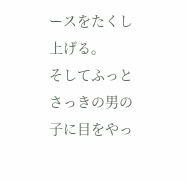ースをたくし上げる。
そしてふっとさっきの男の子に目をやっ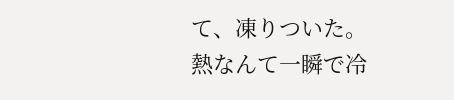て、凍りついた。
熱なんて一瞬で冷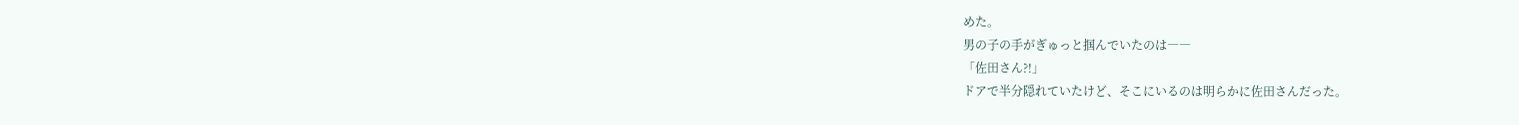めた。
男の子の手がぎゅっと掴んでいたのは――
「佐田さん?!」
ドアで半分隠れていたけど、そこにいるのは明らかに佐田さんだった。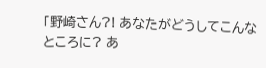「野崎さん?! あなたがどうしてこんなところに? あ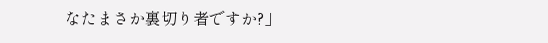なたまさか裏切り者ですか?」